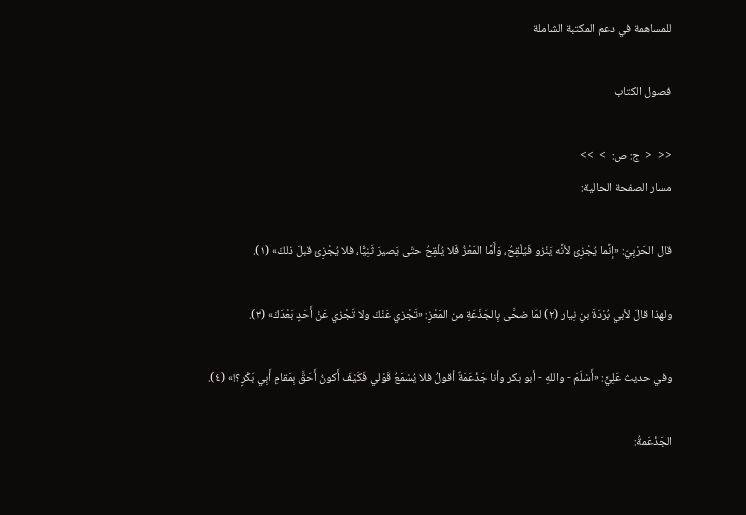للمساهمة في دعم المكتبة الشاملة

فصول الكتاب

<<  <  ج: ص:  >  >>
مسار الصفحة الحالية:

قال الحَرْبِيّ: «إنَّما يُجْزِئ لأنَّه يَنْزو فَيُلْقِحُ، وَأَمَّا المَعْزُ فَلا يُلْقِحُ حتّى يَصيرَ ثَنِيًّا، فلا يُجْزِئ قبلَ ذلكَ» (١).

ولهذا قالَ لأبي بُرْدَةَ بنِ نِيار (٢) لمّا ضحَّى بِالجَذَعَةِ من المَعْزِ: «تَجْزي عَنْكَ ولا تَجْزي عَنْ أَحَدٍ بَعْدَكَ» (٣).

وفي حديث عَلِيٍّ: «أَسْلَمَ - واللهِ - أبو بكر وأنا جَذْعَمَةٌ أقولُ فلا يُسْمَعُ قَوْلي فَكَيْفَ أَكونُ أَحَقَّ بِمَقامِ أَبِي بَكْرٍ؟!» (٤).

الجَذْعَمةُ: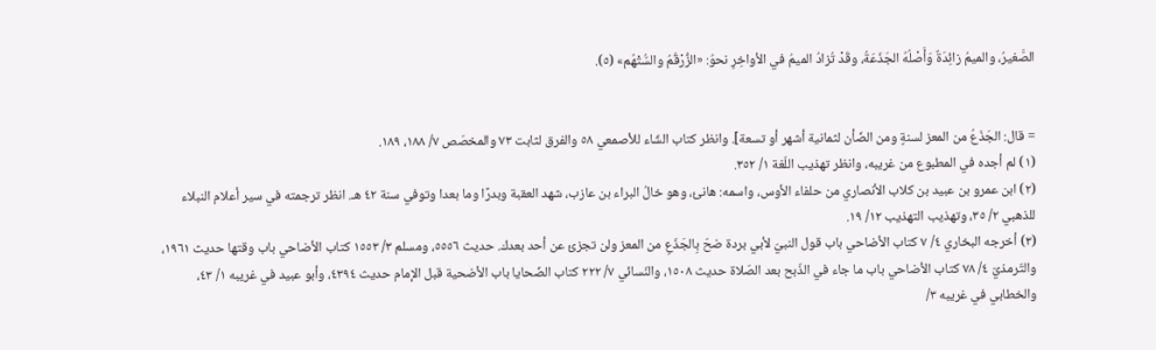الصَّغيرُ، والميمُ زائِدَةٌ وَأَصْلُهُ الجَذَعَةُ، وقَدْ تُزادُ الميمُ في الأواخِرِ نحوُ: «الزُّرْقُمُ والسُّتْهُم» (٥).


= قال: الجَذَعُ من المعز لسنةٍ ومن الضّأن لثمانية أشهر أو تسعة]. وانظر كتاب الشّاء للأصمعي ٥٨ والفرق لثابت ٧٣ والمخصّص ٧/ ١٨٨، ١٨٩.
(١) لم أجده في المطبوع من غريبه، وانظر تهذيب اللّغة ١/ ٣٥٢.
(٢) ابن عمرو بن عبيد بن كلاب الأنصاري من حلفاء الأوس، واسمه: هانئ، وهو خالُ البراء بن عازب، شهد العقبة وبدرًا وما بعدا وتوفي سنة ٤٢ هـ. انظر ترجمته في سير أعلام النبلاء للذهبي ٢/ ٣٥، وتهذيب التهذيب ١٢/ ١٩.
(٣) أخرجه البخاري ٤/ ٧ كتاب الأضاحي باب قول النبيّ لأبي بردة ضحّ بِالجَذَعِ من المعز ولن تجزئ عن أحد بعدك. حديث ٥٥٥٦، ومسلم ٣/ ١٥٥٣ كتاب الأضاحي باب وقتها حديث ١٩٦١، والتّرمذيّ ٤/ ٧٨ كتاب الأضاحي باب ما جاء في الذّبح بعد الصّلاة حديث ١٥٠٨، والنّسائي ٧/ ٢٢٢ كتاب الضّحايا باب الأضحية قبل الإمام حديث ٤٣٩٤، وأبو عبيد في غريبه ١/ ٤٣، والخطابي في غريبه ٣/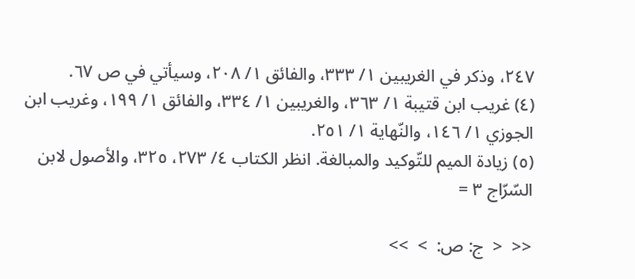٢٤٧، وذكر في الغريبين ١/ ٣٣٣، والفائق ١/ ٢٠٨، وسيأتي في ص ٦٧.
(٤) غريب ابن قتيبة ١/ ٣٦٣، والغريبين ١/ ٣٣٤، والفائق ١/ ١٩٩، وغريب ابن الجوزي ١/ ١٤٦، والنّهاية ١/ ٢٥١.
(٥) زيادة الميم للتّوكيد والمبالغة. انظر الكتاب ٤/ ٢٧٣، ٣٢٥، والأصول لابن السّرّاج ٣ =

<<  <  ج: ص:  >  >>